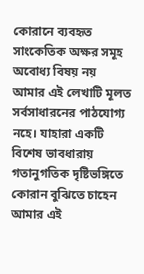কোরানে ব্যবহৃত সাংকেতিক অক্ষর সমূহ অবোধ্য বিষয় নয়
আমার এই লেখাটি মূলত সর্বসাধারনের পাঠযোগ্য নহে। যাহারা একটি বিশেষ ভাবধারায় গতানুগতিক দৃষ্টিভঙ্গিতে কোরান বুঝিতে চাহেন আমার এই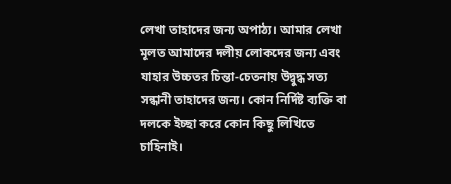লেখা তাহাদের জন্য অপাঠ্য। আমার লেখা মূলত আমাদের দলীয় লোকদের জন্য এবং যাহার উচ্চতর চিন্তা-চেতনায় উদ্বুদ্ধ সত্য সন্ধানী তাহাদের জন্য। কোন নির্দিষ্ট ব্যক্তি বা দলকে ইচ্ছা করে কোন কিছু লিখিতে চাহিনাই।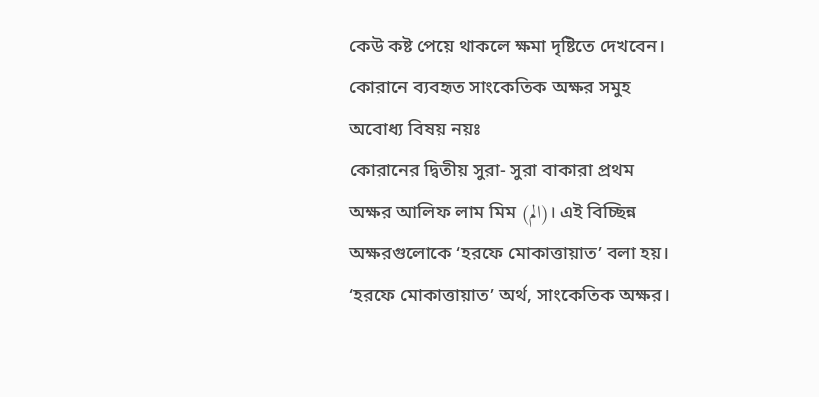কেউ কষ্ট পেয়ে থাকলে ক্ষমা দৃষ্টিতে দেখবেন। কোরানে ব্যবহৃত সাংকেতিক অক্ষর সমুহ অবোধ্য বিষয় নয়ঃ
কোরানের দ্বিতীয় সুরা- সুরা বাকারা প্রথম অক্ষর আলিফ লাম মিম (الم)। এই বিচ্ছিন্ন অক্ষরগুলোকে ‘হরফে মোকাত্তায়াত’ বলা হয়। ‘হরফে মোকাত্তায়াত’ অর্থ, সাংকেতিক অক্ষর।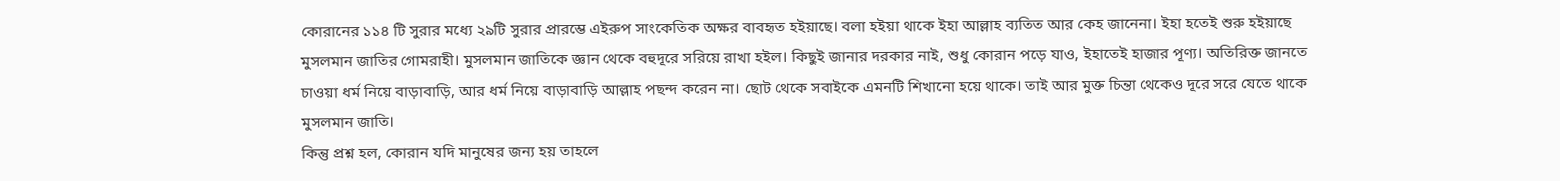কোরানের ১১৪ টি সুরার মধ্যে ২৯টি সুরার প্রারম্ভে এইরুপ সাংকেতিক অক্ষর বাবহৃত হইয়াছে। বলা হইয়া থাকে ইহা আল্লাহ ব্যতিত আর কেহ জানেনা। ইহা হতেই শুরু হইয়াছে মুসলমান জাতির গোমরাহী। মুসলমান জাতিকে জ্ঞান থেকে বহুদূরে সরিয়ে রাখা হইল। কিছুই জানার দরকার নাই, শুধু কোরান পড়ে যাও, ইহাতেই হাজার পূণ্য। অতিরিক্ত জানতে চাওয়া ধর্ম নিয়ে বাড়াবাড়ি, আর ধর্ম নিয়ে বাড়াবাড়ি আল্লাহ পছন্দ করেন না। ছোট থেকে সবাইকে এমনটি শিখানো হয়ে থাকে। তাই আর মুক্ত চিন্তা থেকেও দূরে সরে যেতে থাকে মুসলমান জাতি।
কিন্তু প্রশ্ন হল, কোরান যদি মানুষের জন্য হয় তাহলে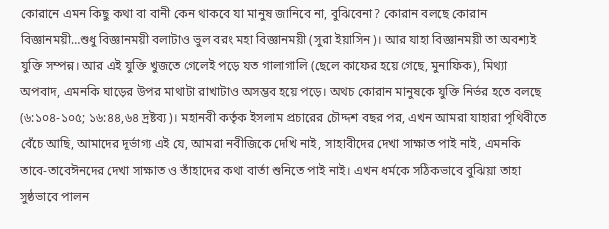কোরানে এমন কিছু কথা বা বানী কেন থাকবে যা মানুষ জানিবে না, বুঝিবেনা? কোরান বলছে কোরান বিজ্ঞানময়ী…শুধু বিজ্ঞানময়ী বলাটাও ভুল বরং মহা বিজ্ঞানময়ী (সুরা ইয়াসিন)। আর যাহা বিজ্ঞানময়ী তা অবশ্যই যুক্তি সম্পন্ন। আর এই যুক্তি খুজতে গেলেই পড়ে যত গালাগালি (ছেলে কাফের হয়ে গেছে, মুনাফিক), মিথ্যা অপবাদ, এমনকি ঘাড়ের উপর মাথাটা রাখাটাও অসম্ভব হয়ে পড়ে। অথচ কোরান মানুষকে যুক্তি নির্ভর হতে বলছে (৬:১০৪-১০৫; ১৬:৪৪,৬৪ দ্রষ্টব্য)। মহানবী কর্তৃক ইসলাম প্রচারের চৌদ্দশ বছর পর, এখন আমরা যাহারা পৃথিবীতে বেঁচে আছি, আমাদের দূর্ভাগ্য এই যে, আমরা নবীজিকে দেখি নাই, সাহাবীদের দেখা সাক্ষাত পাই নাই, এমনকি তাবে-তাবেঈনদের দেখা সাক্ষাত ও তাঁহাদের কথা বার্তা শুনিতে পাই নাই। এখন ধর্মকে সঠিকভাবে বুঝিয়া তাহা সুষ্ঠভাবে পালন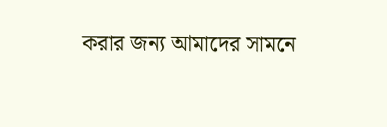করার জন্য আমাদের সামনে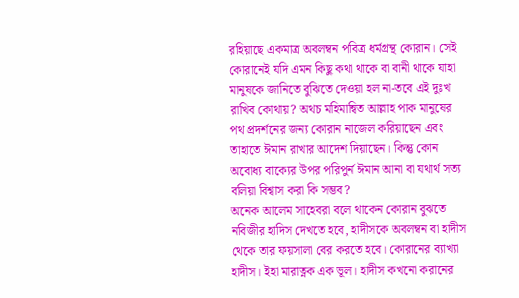রহিয়াছে একমাত্র অবলম্বন পবিত্র ধর্মগ্রন্থ কোরান। সেই কোরানেই যদি এমন কিছু কথা থাকে বা বানী থাকে যাহা মানুষকে জানিতে বুঝিতে দেওয়া হল না-তবে এই দুঃখ রাখিব কোথায়? অথচ মহিমান্বিত আল্লাহ পাক মানুষের পথ প্রদর্শনের জন্য কোরান নাজেল করিয়াছেন এবং তাহাতে ঈমান রাখার আদেশ দিয়াছেন। কিন্তু কোন অবোধ্য বাক্যের উপর পরিপুর্ন ঈমান আনা বা যথার্থ সত্য বলিয়া বিশ্বাস করা কি সম্ভব?
অনেক আলেম সাহেবরা বলে থাকেন কোরান বুঝতে নবিজীর হাদিস দেখতে হবে, হাদীসকে অবলম্বন বা হাদীস থেকে তার ফয়সালা বের করতে হবে। কোরানের ব্যাখ্যা হাদীস। ইহা মারাত্নক এক ভূল। হাদীস কখনো করানের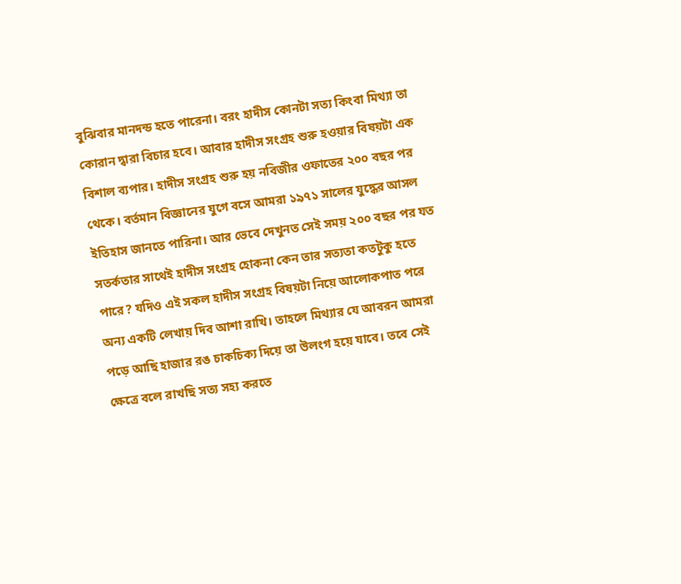বুঝিবার মানদন্ড হতে পারেনা। বরং হাদীস কোনটা সত্য কিংবা মিথ্যা তা কোরান দ্বারা বিচার হবে। আবার হাদীস সংগ্রহ শুরু হওয়ার বিষয়টা এক বিশাল ব্যপার। হাদীস সংগ্রহ শুরু হয় নবিজীর ওফাতের ২০০ বছর পর থেকে। বর্তমান বিজ্ঞানের যুগে বসে আমরা ১৯৭১ সালের যুদ্ধের আসল ইতিহাস জানতে পারিনা। আর ভেবে দেখুনত সেই সময় ২০০ বছর পর যত সতর্কতার সাথেই হাদীস সংগ্রহ হোকনা কেন তার সত্যতা কতটুকু হতে পারে? যদিও এই সকল হাদীস সংগ্রহ বিষয়টা নিয়ে আলোকপাত পরে অন্য একটি লেখায় দিব আশা রাখি। তাহলে মিথ্যার যে আবরন আমরা পড়ে আছি হাজার রঙ চাকচিক্য দিয়ে তা উলংগ হয়ে যাবে। তবে সেই ক্ষেত্রে বলে রাখছি সত্য সহ্য করতে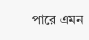পারে এমন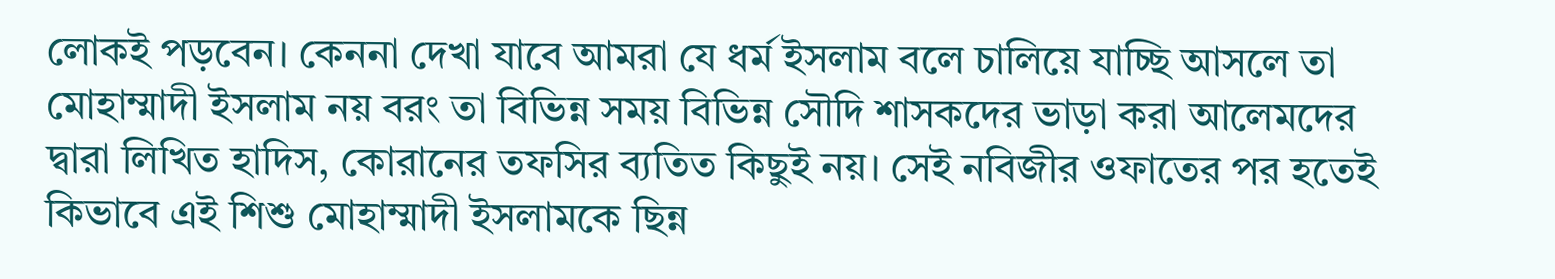লোকই পড়বেন। কেননা দেখা যাবে আমরা যে ধর্ম ইসলাম বলে চালিয়ে যাচ্ছি আসলে তা মোহাম্মাদী ইসলাম নয় বরং তা বিভিন্ন সময় বিভিন্ন সৌদি শাসকদের ভাড়া করা আলেমদের দ্বারা লিখিত হাদিস, কোরানের তফসির ব্যতিত কিছুই নয়। সেই নবিজীর ওফাতের পর হতেই কিভাবে এই শিশু মোহাম্মাদী ইসলামকে ছিন্ন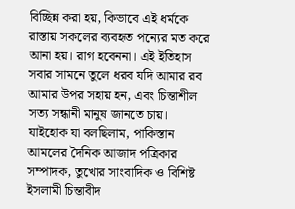বিচ্ছিন্ন করা হয়, কিভাবে এই ধর্মকে রাস্তায় সকলের ব্যবহৃত পন্যের মত করে আনা হয়। রাগ হবেননা। এই ইতিহাস সবার সামনে তুলে ধরব যদি আমার রব আমার উপর সহায় হন, এবং চিন্তাশীল সত্য সন্ধানী মানুষ জানতে চায়।
যাইহোক যা বলছিলাম, পাকিস্তান আমলের দৈনিক আজাদ পত্রিকার সম্পাদক, তুখোর সাংবাদিক ও বিশিষ্ট ইসলামী চিন্তাবীদ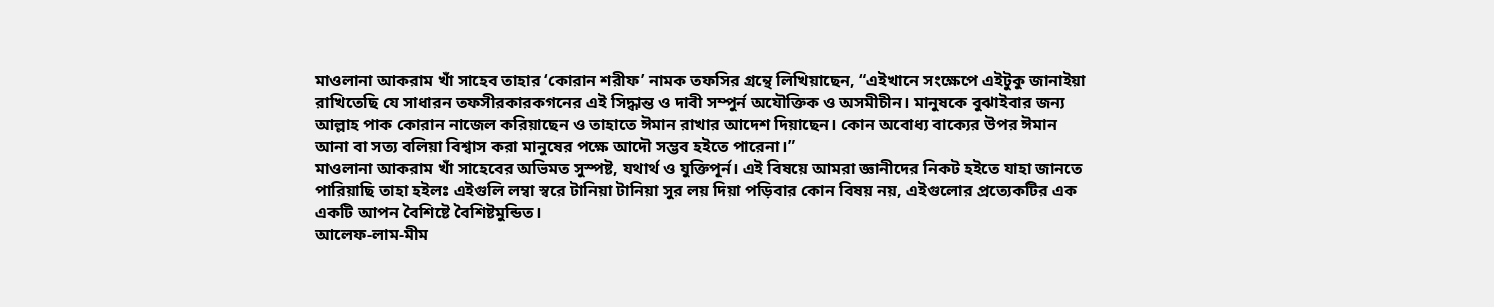মাওলানা আকরাম খাঁ সাহেব তাহার ‘কোরান শরীফ’ নামক তফসির গ্রন্থে লিখিয়াছেন, “এইখানে সংক্ষেপে এইটুকু জানাইয়া রাখিতেছি যে সাধারন তফসীরকারকগনের এই সিদ্ধান্ত ও দাবী সম্পুর্ন অযৌক্তিক ও অসমীচীন। মানুষকে বুঝাইবার জন্য আল্লাহ পাক কোরান নাজেল করিয়াছেন ও তাহাতে ঈমান রাখার আদেশ দিয়াছেন। কোন অবোধ্য বাক্যের উপর ঈমান আনা বা সত্য বলিয়া বিশ্বাস করা মানুষের পক্ষে আদৌ সম্ভব হইতে পারেনা।”
মাওলানা আকরাম খাঁ সাহেবের অভিমত সুস্পষ্ট, যথার্থ ও যুক্তিপূর্ন। এই বিষয়ে আমরা জ্ঞানীদের নিকট হইতে যাহা জানতে পারিয়াছি তাহা হইলঃ এইগুলি লম্বা স্বরে টানিয়া টানিয়া সুর লয় দিয়া পড়িবার কোন বিষয় নয়, এইগুলোর প্রত্যেকটির এক একটি আপন বৈশিষ্টে বৈশিষ্টমুন্ডিত।
আলেফ-লাম-মীম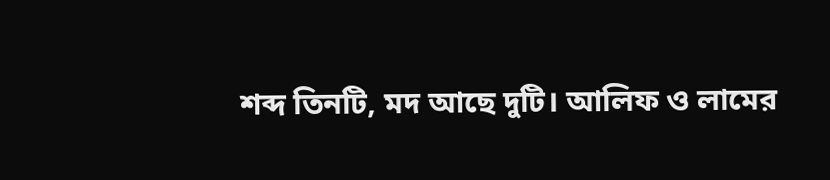শব্দ তিনটি, মদ আছে দুটি। আলিফ ও লামের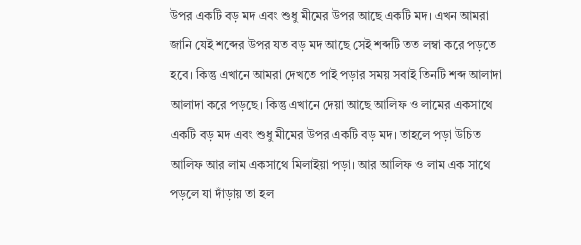উপর একটি বড় মদ এবং শুধু মীমের উপর আছে একটি মদ। এখন আমরা জানি যেই শব্দের উপর যত বড় মদ আছে সেই শব্দটি তত লম্বা করে পড়তে হবে। কিন্তু এখানে আমরা দেখতে পাই পড়ার সময় সবাই তিনটি শব্দ আলাদা আলাদা করে পড়ছে। কিন্তু এখানে দেয়া আছে আলিফ ও লামের একসাথে একটি বড় মদ এবং শুধু মীমের উপর একটি বড় মদ। তাহলে পড়া উচিত আলিফ আর লাম একসাথে মিলাইয়া পড়া। আর আলিফ ও লাম এক সাথে পড়লে যা দাঁড়ায় তা হল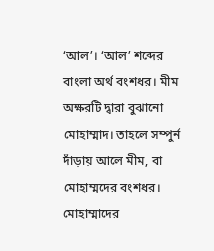‘আল’। ‘আল’ শব্দের বাংলা অর্থ বংশধর। মীম অক্ষরটি দ্বারা বুঝানো মোহাম্মাদ। তাহলে সম্পুর্ন দাঁড়ায় আলে মীম, বা মোহাম্মদের বংশধর। মোহাম্মাদের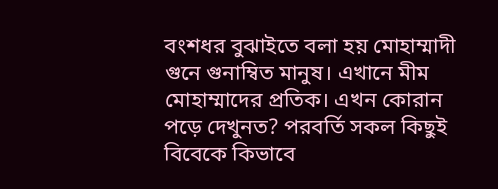বংশধর বুঝাইতে বলা হয় মোহাম্মাদী গুনে গুনাম্বিত মানুষ। এখানে মীম মোহাম্মাদের প্রতিক। এখন কোরান পড়ে দেখুনত? পরবর্তি সকল কিছুই বিবেকে কিভাবে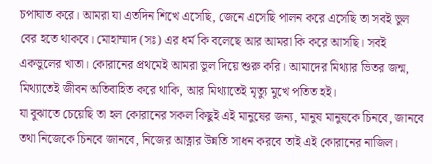চপাঘাত করে। আমরা যা এতদিন শিখে এসেছি, জেনে এসেছি পালন করে এসেছি তা সবই ভুল বের হতে থাকবে। মোহাম্মাদ (সঃ) এর ধর্ম কি বলেছে আর আমরা কি করে আসছি। সবই একভুলের খাতা। কোরানের প্রথমেই আমরা ভুল দিয়ে শুরু করি। আমাদের মিথ্যার ভিতর জন্ম, মিথ্যাতেই জীবন অতিবাহিত করে থাকি, আর মিথ্যাতেই মৃত্যু মুখে পতিত হই।
যা বুঝাতে চেয়েছি তা হল কোরানের সকল কিছুই এই মানুষের জন্য, মানুষ মানুষকে চিনবে, জানবে তথা নিজেকে চিনবে জানবে, নিজের আত্নার উন্নতি সাধন করবে তাই এই কোরানের নাজিল।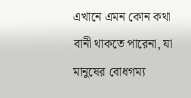এখানে এমন কোন কথা বানী থাকতে পারেনা, যা মানুষের বোধগম্য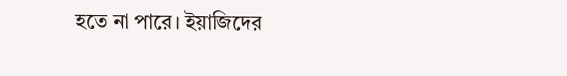হতে না পারে। ইয়াজিদের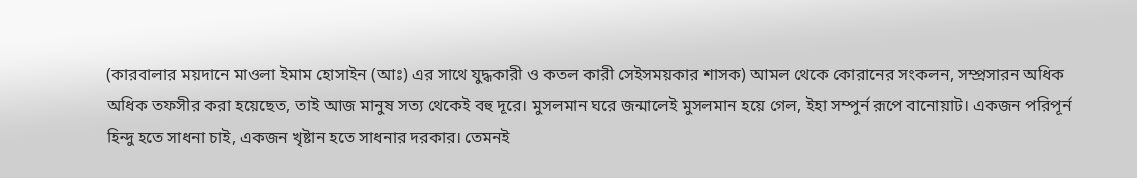(কারবালার ময়দানে মাওলা ইমাম হোসাইন (আঃ) এর সাথে যুদ্ধকারী ও কতল কারী সেইসময়কার শাসক) আমল থেকে কোরানের সংকলন, সম্প্রসারন অধিক অধিক তফসীর করা হয়েছেত, তাই আজ মানুষ সত্য থেকেই বহু দূরে। মুসলমান ঘরে জন্মালেই মুসলমান হয়ে গেল, ইহা সম্পুর্ন রূপে বানোয়াট। একজন পরিপূর্ন হিন্দু হতে সাধনা চাই, একজন খৃষ্টান হতে সাধনার দরকার। তেমনই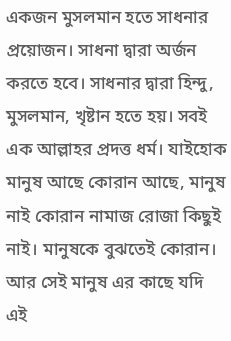একজন মুসলমান হতে সাধনার প্রয়োজন। সাধনা দ্বারা অর্জন করতে হবে। সাধনার দ্বারা হিন্দু, মুসলমান, খৃষ্টান হতে হয়। সবই এক আল্লাহর প্রদত্ত ধর্ম। যাইহোক মানুষ আছে কোরান আছে, মানুষ নাই কোরান নামাজ রোজা কিছুই নাই। মানুষকে বুঝতেই কোরান। আর সেই মানুষ এর কাছে যদি এই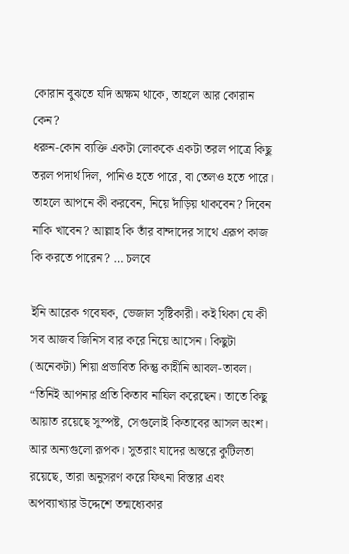কোরান বুঝতে যদি অক্ষম থাকে, তাহলে আর কোরান কেন?
ধরুন-কোন ব্যক্তি একটা লোককে একটা তরল পাত্রে কিছু তরল পদার্থ দিল, পানিও হতে পারে, বা তেলও হতে পারে। তাহলে আপনে কী করবেন, নিয়ে দাঁড়িয় থাকবেন? দিবেন নাকি খাবেন? আল্লাহ কি তাঁর বান্দাদের সাথে এরূপ কাজ কি করতে পারেন? … চলবে

ইনি আরেক গবেষক, ভেজাল সৃষ্টিকারী। কই থিকা যে কী সব আজব জিনিস বার করে নিয়ে আসেন। কিছুটা (অনেকটা) শিয়া প্রভাবিত কিন্তু কাহীনি আবল-তাবল।
“তিনিই আপনার প্রতি কিতাব নাযিল করেছেন। তাতে কিছু আয়াত রয়েছে সুস্পষ্ট, সেগুলোই কিতাবের আসল অংশ। আর অন্যগুলো রূপক। সুতরাং যাদের অন্তরে কুটিলতা রয়েছে, তারা অনুসরণ করে ফিৎনা বিস্তার এবং অপব্যাখ্যার উদ্দেশে তন্মধ্যেকার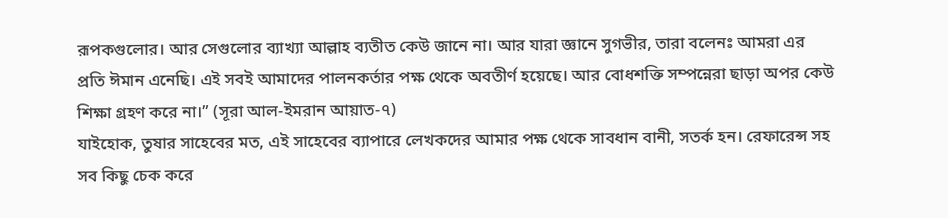রূপকগুলোর। আর সেগুলোর ব্যাখ্যা আল্লাহ ব্যতীত কেউ জানে না। আর যারা জ্ঞানে সুগভীর, তারা বলেনঃ আমরা এর প্রতি ঈমান এনেছি। এই সবই আমাদের পালনকর্তার পক্ষ থেকে অবতীর্ণ হয়েছে। আর বোধশক্তি সম্পন্নেরা ছাড়া অপর কেউ শিক্ষা গ্রহণ করে না।” (সূরা আল-ইমরান আয়াত-৭)
যাইহোক, তুষার সাহেবের মত, এই সাহেবের ব্যাপারে লেখকদের আমার পক্ষ থেকে সাবধান বানী, সতর্ক হন। রেফারেন্স সহ সব কিছু চেক করে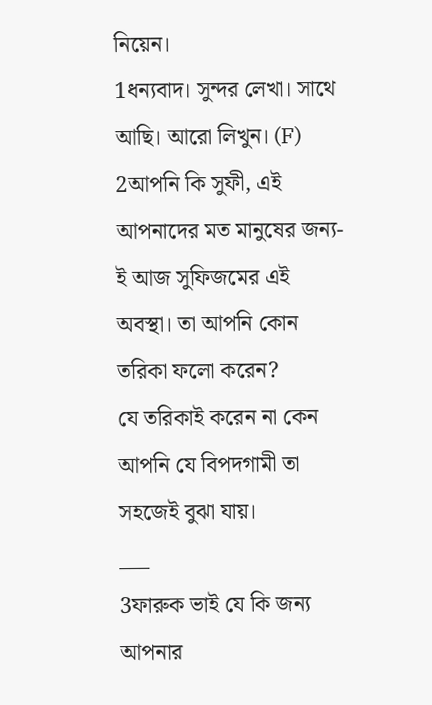নিয়েন।
1ধন্যবাদ। সুন্দর লেখা। সাথে আছি। আরো লিখুন। (F)
2আপনি কি সুফী, এই আপনাদের মত মানুষের জন্য-ই আজ সুফিজমের এই অবস্থা। তা আপনি কোন তরিকা ফলো করেন?
যে তরিকাই করেন না কেন আপনি যে বিপদগামী তা সহজেই বুঝা যায়।
___
3ফারুক ভাই যে কি জন্য আপনার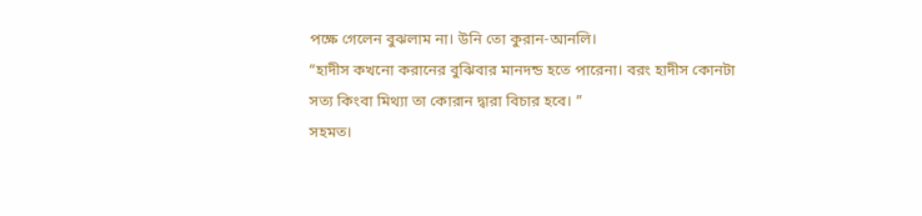পক্ষে গেলেন বুঝলাম না। উনি তো কুরান-আনলি।
“হাদীস কখনো করানের বুঝিবার মানদন্ড হতে পারেনা। বরং হাদীস কোনটা সত্য কিংবা মিথ্যা তা কোরান দ্বারা বিচার হবে। ”
সহমত।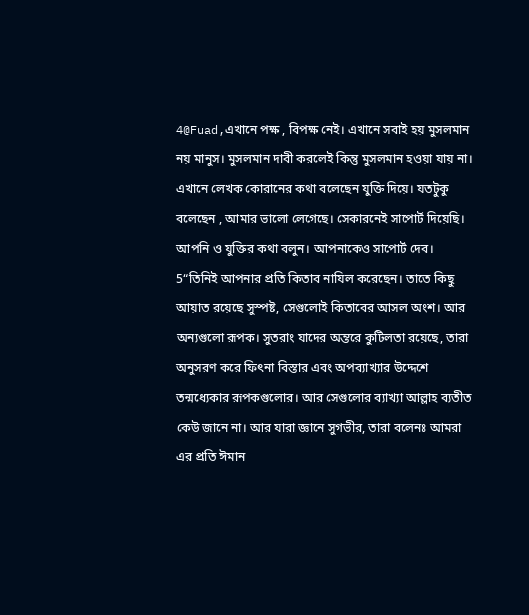4@Fuad,এখানে পক্ষ , বিপক্ষ নেই। এখানে সবাই হয় মুসলমান নয় মানুস। মুসলমান দাবী করলেই কিন্তু মুসলমান হওয়া যায় না। এখানে লেখক কোরানের কথা বলেছেন যুক্তি দিয়ে। যতটুকু বলেছেন , আমার ভালো লেগেছে। সেকারনেই সাপোর্ট দিয়েছি। আপনি ও যুক্তির কথা বলুন। আপনাকেও সাপোর্ট দেব।
5“তিনিই আপনার প্রতি কিতাব নাযিল করেছেন। তাতে কিছু আয়াত রয়েছে সুস্পষ্ট, সেগুলোই কিতাবের আসল অংশ। আর অন্যগুলো রূপক। সুতরাং যাদের অন্তরে কুটিলতা রয়েছে, তারা অনুসরণ করে ফিৎনা বিস্তার এবং অপব্যাখ্যার উদ্দেশে তন্মধ্যেকার রূপকগুলোর। আর সেগুলোর ব্যাখ্যা আল্লাহ ব্যতীত কেউ জানে না। আর যারা জ্ঞানে সুগভীর, তারা বলেনঃ আমরা এর প্রতি ঈমান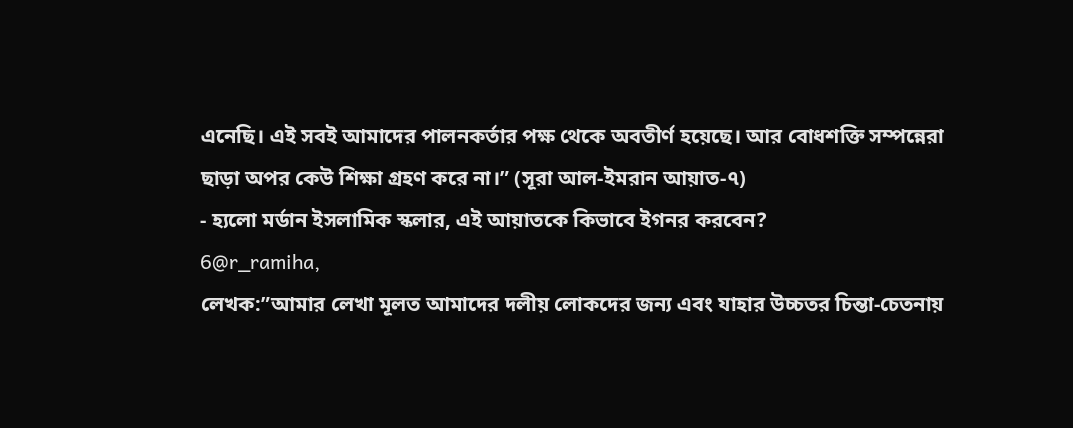এনেছি। এই সবই আমাদের পালনকর্তার পক্ষ থেকে অবতীর্ণ হয়েছে। আর বোধশক্তি সম্পন্নেরা ছাড়া অপর কেউ শিক্ষা গ্রহণ করে না।” (সূরা আল-ইমরান আয়াত-৭)
- হ্যলো মর্ডান ইসলামিক স্কলার, এই আয়াতকে কিভাবে ইগনর করবেন?
6@r_ramiha,
লেখক:”আমার লেখা মূলত আমাদের দলীয় লোকদের জন্য এবং যাহার উচ্চতর চিন্তা-চেতনায়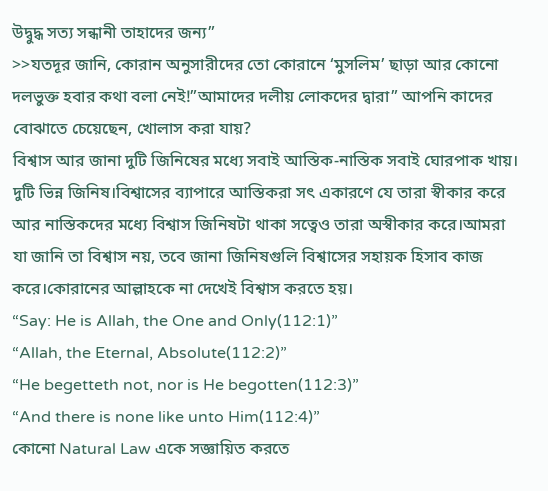উদ্বুদ্ধ সত্য সন্ধানী তাহাদের জন্য”
>>যতদূর জানি, কোরান অনুসারীদের তো কোরানে ‘মুসলিম’ ছাড়া আর কোনো দলভুক্ত হবার কথা বলা নেই!”আমাদের দলীয় লোকদের দ্বারা” আপনি কাদের বোঝাতে চেয়েছেন, খোলাস করা যায়?
বিশ্বাস আর জানা দুটি জিনিষের মধ্যে সবাই আস্তিক-নাস্তিক সবাই ঘোরপাক খায়। দুটি ভিন্ন জিনিষ।বিশ্বাসের ব্যাপারে আস্তিকরা সৎ একারণে যে তারা স্বীকার করে আর নাস্তিকদের মধ্যে বিশ্বাস জিনিষটা থাকা সত্বেও তারা অস্বীকার করে।আমরা যা জানি তা বিশ্বাস নয়, তবে জানা জিনিষগুলি বিশ্বাসের সহায়ক হিসাব কাজ করে।কোরানের আল্লাহকে না দেখেই বিশ্বাস করতে হয়।
“Say: He is Allah, the One and Only(112:1)”
“Allah, the Eternal, Absolute(112:2)”
“He begetteth not, nor is He begotten(112:3)”
“And there is none like unto Him(112:4)”
কোনো Natural Law একে সজ্ঞায়িত করতে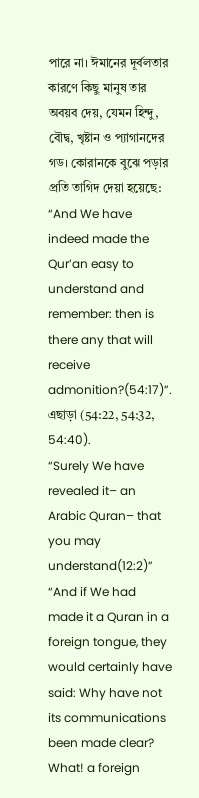পারে না। ঈমানের দূর্বলতার কারণে কিছু মানুষ তার অবয়ব দেয়, যেমন হিন্দু, বৌদ্ব, খৃষ্টান ও প্যাগানদের গড। কোরানকে বুঝে পড়ার প্রতি তাগিদ দেয়া হয়েছে:
“And We have indeed made the Qur’an easy to understand and remember: then is there any that will receive admonition?(54:17)”. এছাড়া (54:22, 54:32, 54:40).
“Surely We have revealed it– an Arabic Quran– that you may understand(12:2)”
“And if We had made it a Quran in a foreign tongue, they would certainly have said: Why have not its communications been made clear? What! a foreign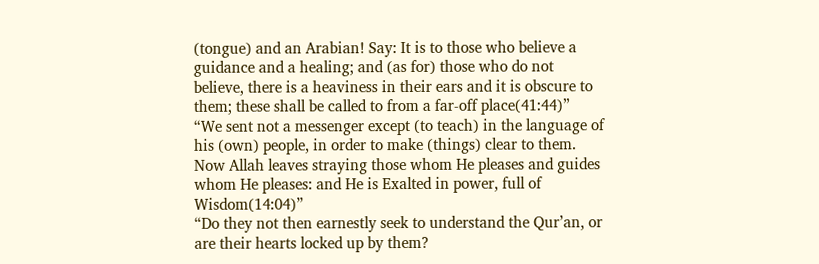(tongue) and an Arabian! Say: It is to those who believe a guidance and a healing; and (as for) those who do not believe, there is a heaviness in their ears and it is obscure to them; these shall be called to from a far-off place(41:44)”
“We sent not a messenger except (to teach) in the language of his (own) people, in order to make (things) clear to them. Now Allah leaves straying those whom He pleases and guides whom He pleases: and He is Exalted in power, full of Wisdom(14:04)”
“Do they not then earnestly seek to understand the Qur’an, or are their hearts locked up by them?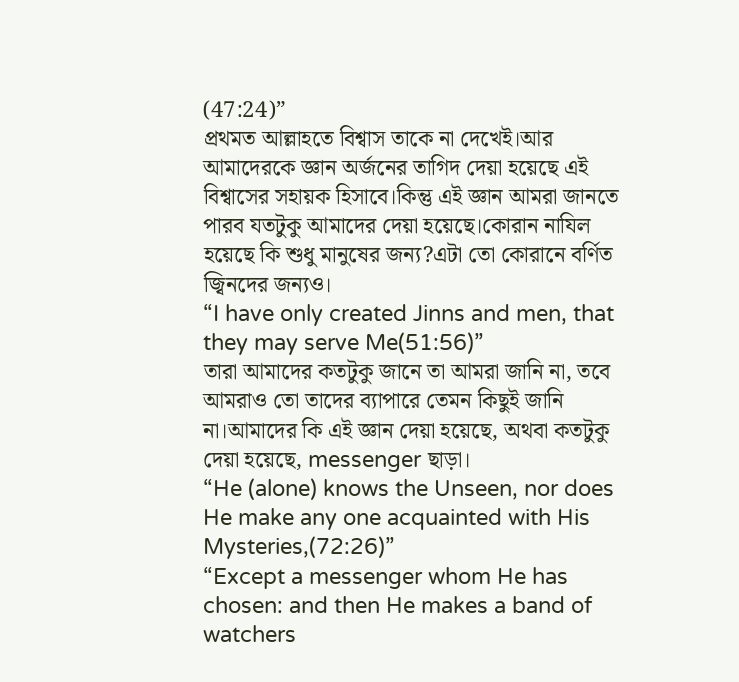(47:24)”
প্রথমত আল্লাহতে বিশ্বাস তাকে না দেখেই।আর আমাদেরকে জ্ঞান অর্জনের তাগিদ দেয়া হয়েছে এই বিশ্বাসের সহায়ক হিসাবে।কিন্তু এই জ্ঞান আমরা জানতে পারব যতটুকু আমাদের দেয়া হয়েছে।কোরান নাযিল হয়েছে কি শুধু মানুষের জন্য?এটা তো কোরানে বর্ণিত জ্বিনদের জন্যও।
“I have only created Jinns and men, that they may serve Me(51:56)”
তারা আমাদের কতটুকু জানে তা আমরা জানি না, তবে আমরাও তো তাদের ব্যাপারে তেমন কিছুই জানি না।আমাদের কি এই জ্ঞান দেয়া হয়েছে, অথবা কতটুকু দেয়া হয়েছে, messenger ছাড়া।
“He (alone) knows the Unseen, nor does He make any one acquainted with His Mysteries,(72:26)”
“Except a messenger whom He has chosen: and then He makes a band of watchers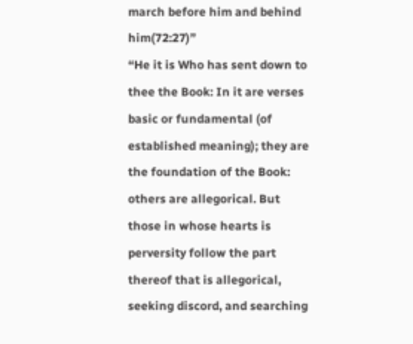march before him and behind him(72:27)”
“He it is Who has sent down to thee the Book: In it are verses basic or fundamental (of established meaning); they are the foundation of the Book: others are allegorical. But those in whose hearts is perversity follow the part thereof that is allegorical, seeking discord, and searching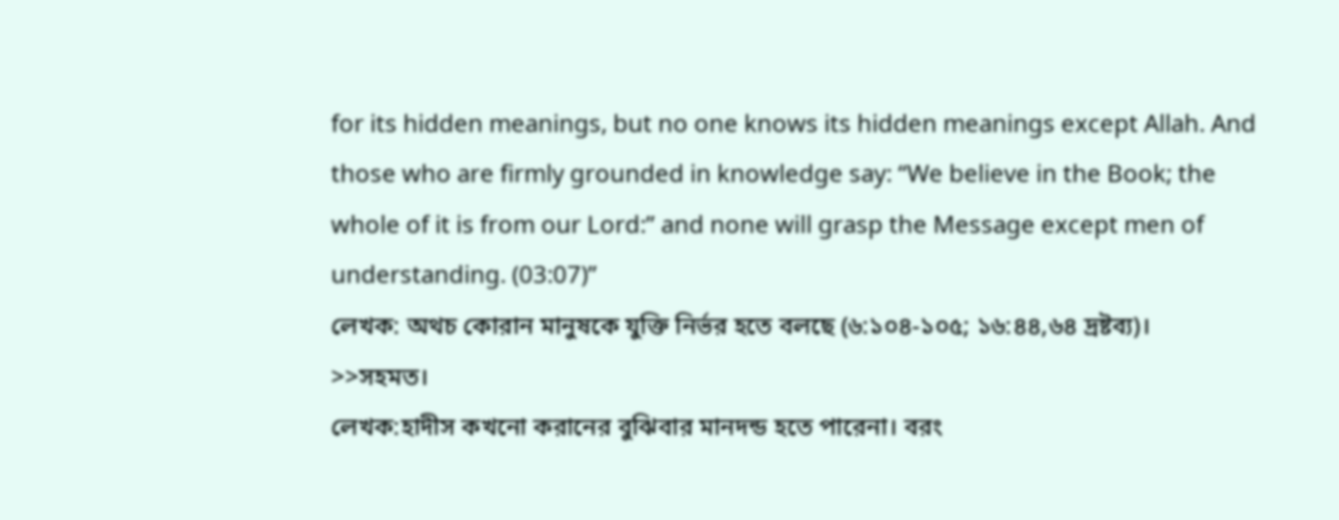for its hidden meanings, but no one knows its hidden meanings except Allah. And those who are firmly grounded in knowledge say: “We believe in the Book; the whole of it is from our Lord:” and none will grasp the Message except men of understanding. (03:07)”
লেখক: অথচ কোরান মানুষকে যুক্তি নির্ভর হতে বলছে (৬:১০৪-১০৫; ১৬:৪৪,৬৪ দ্রষ্টব্য)।
>>সহমত।
লেখক:হাদীস কখনো করানের বুঝিবার মানদন্ড হতে পারেনা। বরং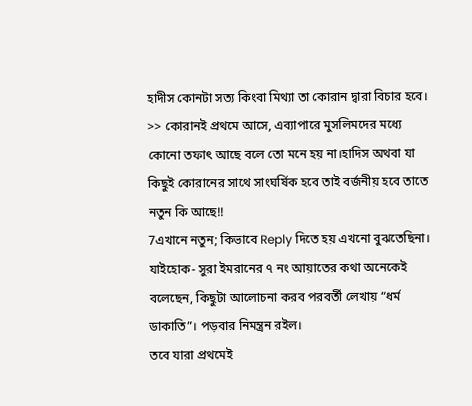হাদীস কোনটা সত্য কিংবা মিথ্যা তা কোরান দ্বারা বিচার হবে।
>> কোরানই প্রথমে আসে, এব্যাপারে মুসলিমদের মধ্যে কোনো তফাৎ আছে বলে তো মনে হয় না।হাদিস অথবা যা কিছুই কোরানের সাথে সাংঘর্ষিক হবে তাই বর্জনীয় হবে তাতে নতুন কি আছে!!
7এখানে নতুন; কিভাবে Reply দিতে হয় এখনো বুঝতেছিনা। যাইহোক- সুরা ইমরানের ৭ নং আয়াতের কথা অনেকেই বলেছেন, কিছুটা আলোচনা করব পরবর্তী লেখায় “ধর্ম ডাকাতি”। পড়বার নিমন্ত্রন রইল।
তবে যারা প্রথমেই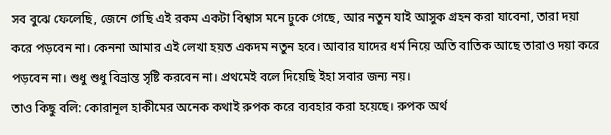সব বুঝে ফেলেছি, জেনে গেছি এই রকম একটা বিশ্বাস মনে ঢুকে গেছে, আর নতুন যাই আসুক গ্রহন করা যাবেনা, তারা দয়া করে পড়বেন না। কেননা আমার এই লেখা হয়ত একদম নতুন হবে। আবার যাদের ধর্ম নিয়ে অতি বাতিক আছে তারাও দয়া করে পড়বেন না। শুধু শুধু বিভ্রান্ত সৃষ্টি করবেন না। প্রথমেই বলে দিয়েছি ইহা সবার জন্য নয়।
তাও কিছু বলি: কোরানূল হাকীমের অনেক কথাই রুপক করে ব্যবহার করা হয়েছে। রুপক অর্থ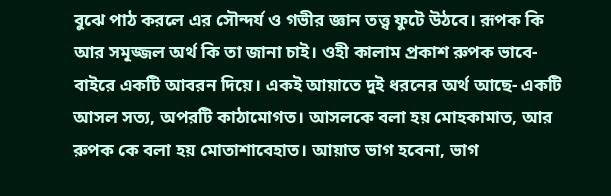বুঝে পাঠ করলে এর সৌন্দর্য ও গভীর জ্ঞান তত্ত্ব ফুটে উঠবে। রূপক কি আর সমূজ্জল অর্থ কি তা জানা চাই। ওহী কালাম প্রকাশ রুপক ভাবে- বাইরে একটি আবরন দিয়ে। একই আয়াতে দুই ধরনের অর্থ আছে- একটি আসল সত্য, অপরটি কাঠামোগত। আসলকে বলা হয় মোহকামাত, আর রুপক কে বলা হয় মোতাশাবেহাত। আয়াত ভাগ হবেনা, ভাগ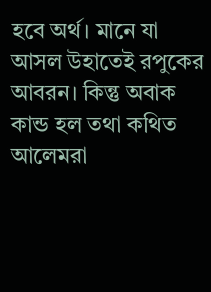হবে অর্থ। মানে যা আসল উহাতেই রপুকের আবরন। কিন্তু অবাক কান্ড হল তথা কথিত আলেমরা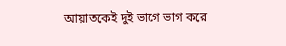আয়াতকেই দুই ভাগে ভাগ করে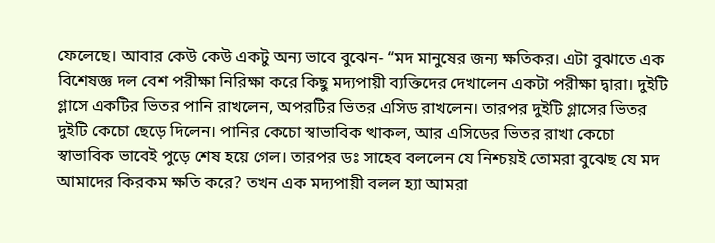ফেলেছে। আবার কেউ কেউ একটু অন্য ভাবে বুঝেন- “মদ মানুষের জন্য ক্ষতিকর। এটা বুঝাতে এক বিশেষজ্ঞ দল বেশ পরীক্ষা নিরিক্ষা করে কিছু মদ্যপায়ী ব্যক্তিদের দেখালেন একটা পরীক্ষা দ্বারা। দুইটি গ্লাসে একটির ভিতর পানি রাখলেন, অপরটির ভিতর এসিড রাখলেন। তারপর দুইটি গ্লাসের ভিতর দুইটি কেচো ছেড়ে দিলেন। পানির কেচো স্বাভাবিক ত্থাকল, আর এসিডের ভিতর রাখা কেচো স্বাভাবিক ভাবেই পুড়ে শেষ হয়ে গেল। তারপর ডঃ সাহেব বললেন যে নিশ্চয়ই তোমরা বুঝেছ যে মদ আমাদের কিরকম ক্ষতি করে? তখন এক মদ্যপায়ী বলল হ্যা আমরা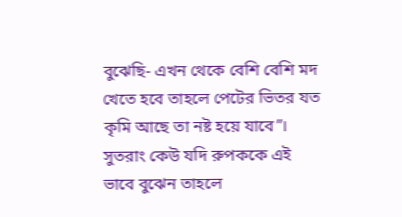বুঝেছি- এখন থেকে বেশি বেশি মদ খেতে হবে তাহলে পেটের ভিতর যত কৃমি আছে তা নষ্ট হয়ে যাবে”। সুতরাং কেউ যদি রুপককে এই ভাবে বুঝেন তাহলে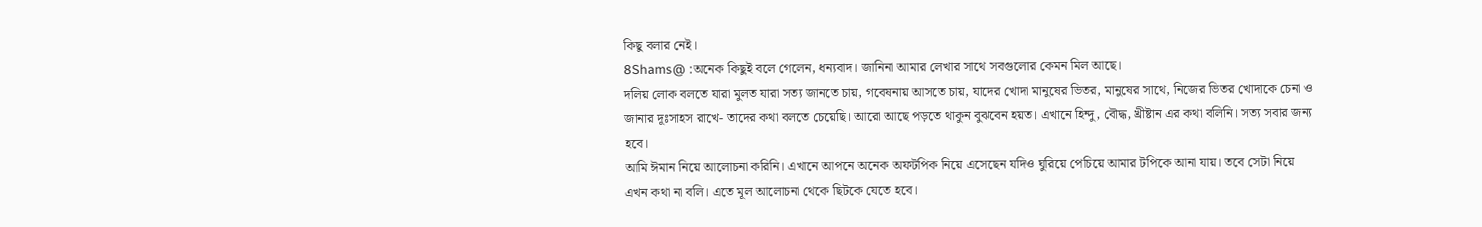কিছু বলার নেই।
8Shams@ :অনেক কিছুই বলে গেলেন, ধন্যবাদ। জানিনা আমার লেখার সাথে সবগুলোর কেমন মিল আছে।
দলিয় লোক বলতে যারা মুলত যারা সত্য জানতে চায়, গবেষনায় আসতে চায়, যাদের খোদা মানুষের ভিতর, মানুষের সাথে, নিজের ভিতর খোদাকে চেনা ও জানার দূঃসাহস রাখে- তাদের কথা বলতে চেয়েছি। আরো আছে পড়তে থাকুন বুঝবেন হয়ত। এখানে হিন্দু, বৌদ্ধ, খ্রীষ্টান এর কথা বলিনি। সত্য সবার জন্য হবে।
আমি ঈমান নিয়ে আলোচনা করিনি। এখানে আপনে অনেক অফটপিক নিয়ে এসেছেন যদিও ঘুরিয়ে পেচিয়ে আমার টপিকে আনা যায়। তবে সেটা নিয়ে এখন কথা না বলি। এতে মূল আলোচনা থেকে ছিটকে যেতে হবে।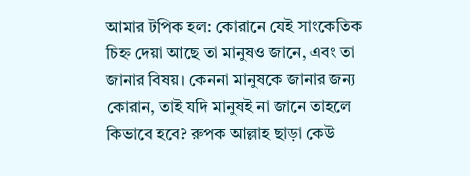আমার টপিক হল: কোরানে যেই সাংকেতিক চিহ্ন দেয়া আছে তা মানুষও জানে, এবং তা জানার বিষয়। কেননা মানুষকে জানার জন্য কোরান, তাই যদি মানুষই না জানে তাহলে কিভাবে হবে? রুপক আল্লাহ ছাড়া কেউ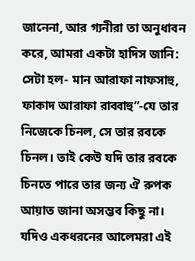জানেনা, আর গ্যনীরা তা অনুধাবন করে, আমরা একটা হাদিস জানি: সেটা হল- মান আরাফা নাফসাহু, ফাকাদ আরাফা রাব্বাহু”-যে তার নিজেকে চিনল, সে তার রবকে চিনল। তাই কেউ যদি তার রবকে চিনতে পারে তার জন্য ঐ রুপক আয়াত জানা অসম্ভব কিছু না। যদিও একধরনের আলেমরা এই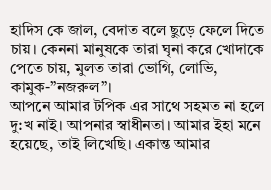হাদিস কে জাল, বেদাত বলে ছুড়ে ফেলে দিতে চায়। কেননা মানুষকে তারা ঘৃনা করে খোদাকে পেতে চায়, মুলত তারা ভোগি, লোভি, কামুক-”নজরুল”।
আপনে আমার টপিক এর সাথে সহমত না হলে দু:খ নাই। আপনার স্বাধীনতা। আমার ইহা মনে হয়েছে, তাই লিখেছি। একান্ত আমার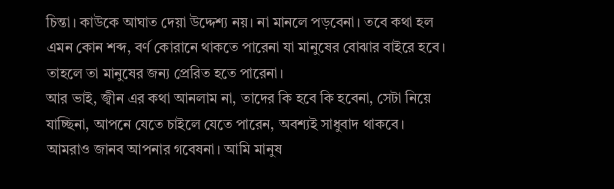চিন্তা। কাউকে আঘাত দেয়া উদ্দেশ্য নয়। না মানলে পড়বেনা। তবে কথা হল এমন কোন শব্দ, বর্ণ কোরানে থাকতে পারেনা যা মানুষের বোঝার বাইরে হবে। তাহলে তা মানুষের জন্য প্রেরিত হতে পারেনা।
আর ভাই, জ্বীন এর কথা আনলাম না, তাদের কি হবে কি হবেনা, সেটা নিয়ে যাচ্ছিনা, আপনে যেতে চাইলে যেতে পারেন, অবশ্যই সাধুবাদ থাকবে। আমরাও জানব আপনার গবেষনা। আমি মানুষ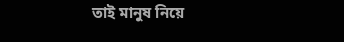তাই মানুষ নিয়ে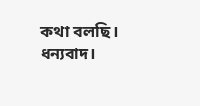কথা বলছি। ধন্যবাদ।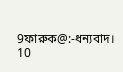9ফারুক@:-ধন্যবাদ।
10